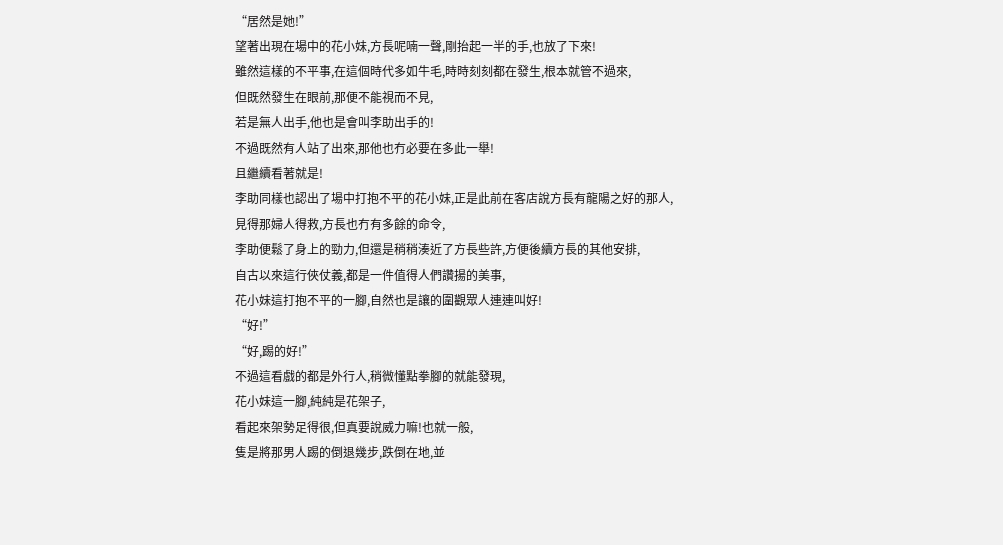“居然是她!”
望著出現在場中的花小妹,方長呢喃一聲,剛抬起一半的手,也放了下來!
雖然這樣的不平事,在這個時代多如牛毛,時時刻刻都在發生,根本就管不過來,
但既然發生在眼前,那便不能視而不見,
若是無人出手,他也是會叫李助出手的!
不過既然有人站了出來,那他也冇必要在多此一舉!
且繼續看著就是!
李助同樣也認出了場中打抱不平的花小妹,正是此前在客店說方長有龍陽之好的那人,
見得那婦人得救,方長也冇有多餘的命令,
李助便鬆了身上的勁力,但還是稍稍湊近了方長些許,方便後續方長的其他安排,
自古以來這行俠仗義,都是一件值得人們讚揚的美事,
花小妹這打抱不平的一腳,自然也是讓的圍觀眾人連連叫好!
“好!”
“好,踢的好!”
不過這看戲的都是外行人,稍微懂點拳腳的就能發現,
花小妹這一腳,純純是花架子,
看起來架勢足得很,但真要說威力嘛!也就一般,
隻是將那男人踢的倒退幾步,跌倒在地,並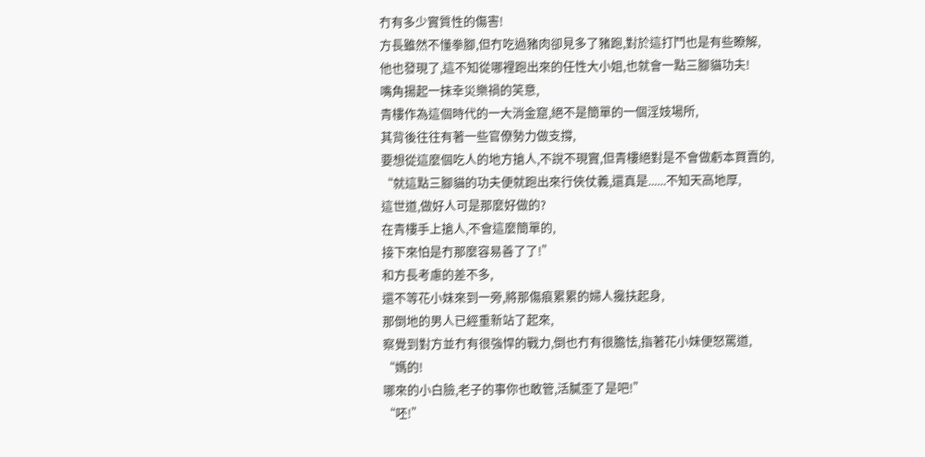冇有多少實質性的傷害!
方長雖然不懂拳腳,但冇吃過豬肉卻見多了豬跑,對於這打鬥也是有些瞭解,
他也發現了,這不知從哪裡跑出來的任性大小姐,也就會一點三腳貓功夫!
嘴角揚起一抹幸災樂禍的笑意,
青樓作為這個時代的一大消金窟,絕不是簡單的一個淫妓場所,
其背後往往有著一些官僚勢力做支撐,
要想從這麼個吃人的地方搶人,不說不現實,但青樓絕對是不會做虧本買賣的,
“就這點三腳貓的功夫便就跑出來行俠仗義,還真是......不知天高地厚,
這世道,做好人可是那麼好做的?
在青樓手上搶人,不會這麼簡單的,
接下來怕是冇那麼容易善了了!”
和方長考慮的差不多,
還不等花小妹來到一旁,將那傷痕累累的婦人攙扶起身,
那倒地的男人已經重新站了起來,
察覺到對方並冇有很強悍的戰力,倒也冇有很膽怯,指著花小妹便怒罵道,
“媽的!
哪來的小白臉,老子的事你也敢管,活膩歪了是吧!”
“呸!”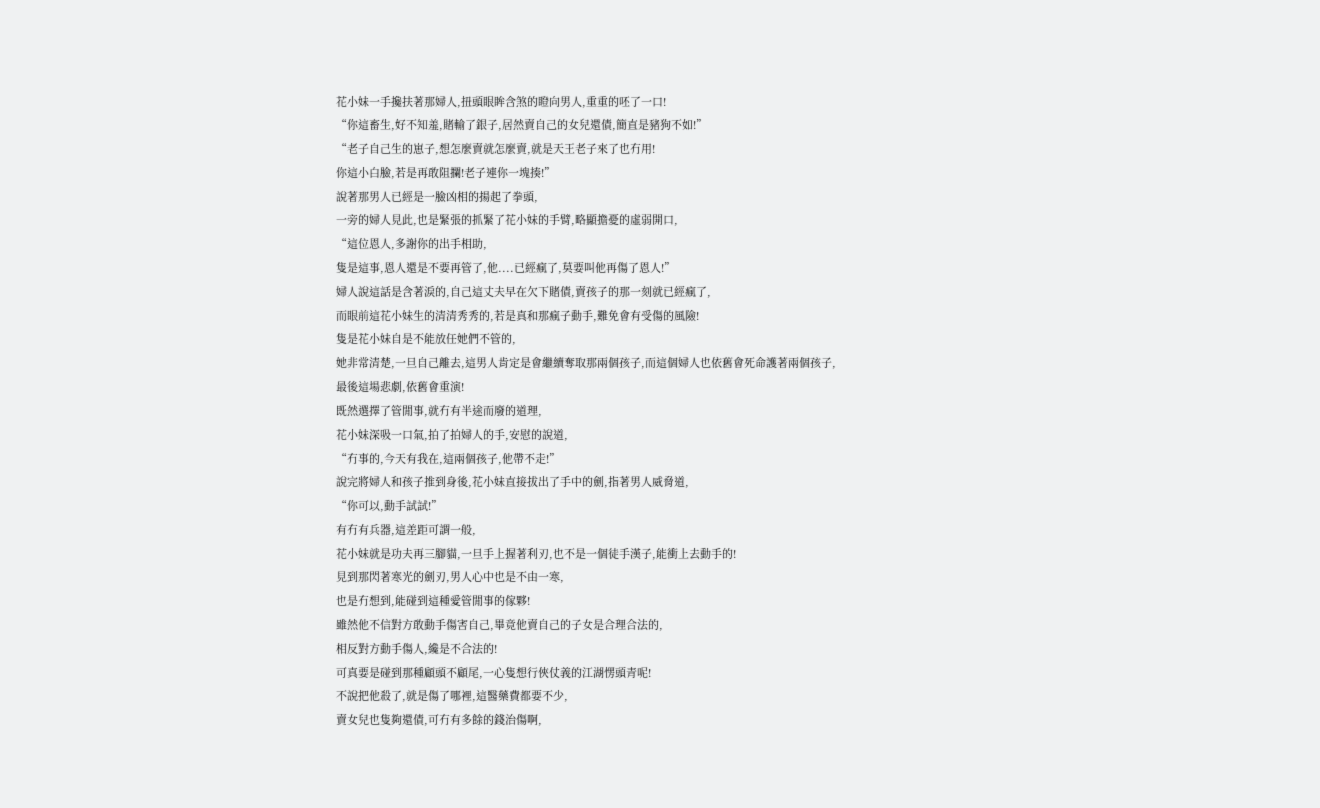花小妹一手攙扶著那婦人,扭頭眼眸含煞的瞪向男人,重重的呸了一口!
“你這畜生,好不知羞,賭輸了銀子,居然賣自己的女兒還債,簡直是豬狗不如!”
“老子自己生的崽子,想怎麼賣就怎麼賣,就是天王老子來了也冇用!
你這小白臉,若是再敢阻攔!老子連你一塊揍!”
說著那男人已經是一臉凶相的揚起了拳頭,
一旁的婦人見此,也是緊張的抓緊了花小妹的手臂,略顯擔憂的虛弱開口,
“這位恩人,多謝你的出手相助,
隻是這事,恩人還是不要再管了,他....已經瘋了,莫要叫他再傷了恩人!”
婦人說這話是含著淚的,自己這丈夫早在欠下賭債,賣孩子的那一刻就已經瘋了,
而眼前這花小妹生的清清秀秀的,若是真和那瘋子動手,難免會有受傷的風險!
隻是花小妹自是不能放任她們不管的,
她非常清楚,一旦自己離去,這男人肯定是會繼續奪取那兩個孩子,而這個婦人也依舊會死命護著兩個孩子,
最後這場悲劇,依舊會重演!
既然選擇了管閒事,就冇有半途而廢的道理,
花小妹深吸一口氣,拍了拍婦人的手,安慰的說道,
“冇事的,今天有我在,這兩個孩子,他帶不走!”
說完將婦人和孩子推到身後,花小妹直接拔出了手中的劍,指著男人威脅道,
“你可以,動手試試!”
有冇有兵器,這差距可謂一般,
花小妹就是功夫再三腳貓,一旦手上握著利刃,也不是一個徒手漢子,能衝上去動手的!
見到那閃著寒光的劍刃,男人心中也是不由一寒,
也是冇想到,能碰到這種愛管閒事的傢夥!
雖然他不信對方敢動手傷害自己,畢竟他賣自己的子女是合理合法的,
相反對方動手傷人,纔是不合法的!
可真要是碰到那種顧頭不顧尾,一心隻想行俠仗義的江湖愣頭青呢!
不說把他殺了,就是傷了哪裡,這醫藥費都要不少,
賣女兒也隻夠還債,可冇有多餘的錢治傷啊,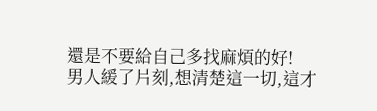還是不要給自己多找麻煩的好!
男人緩了片刻,想清楚這一切,這才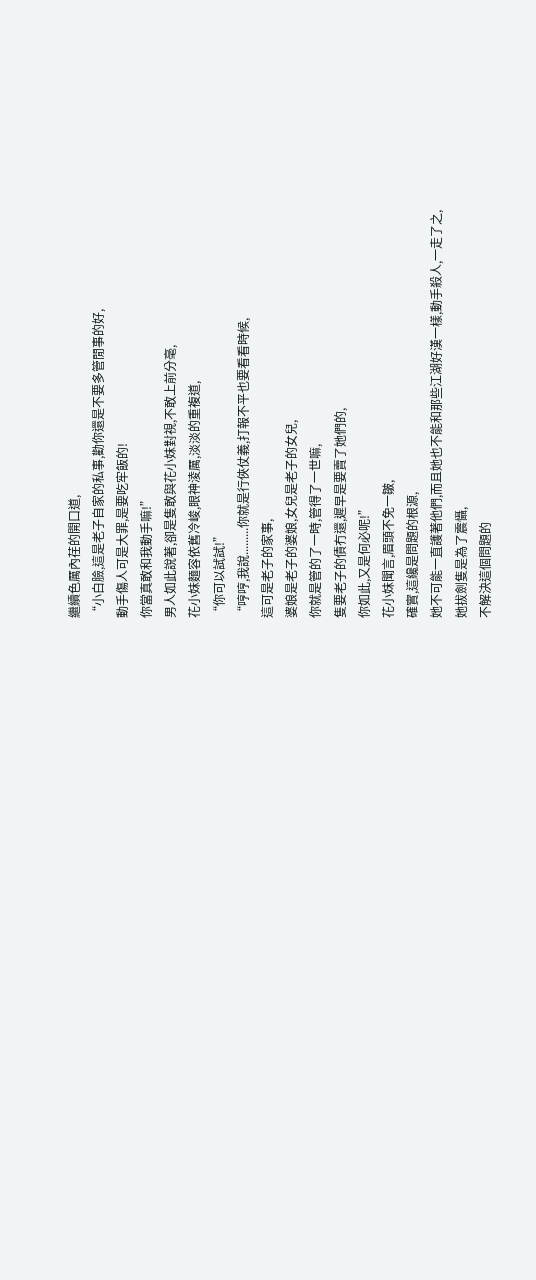繼續色厲內荏的開口道,
“小白臉,這是老子自家的私事,勸你還是不要多管閒事的好,
動手傷人可是大罪,是要吃牢飯的!
你當真敢和我動手嘛!”
男人如此說著,卻是隻敢與花小妹對視,不敢上前分毫,
花小妹麵容依舊冷峻,眼神淩厲,淡淡的重複道,
“你可以試試!”
“哼哼,我說.........你就是行俠仗義,打報不平也要看看時候,
這可是老子的家事,
婆娘是老子的婆娘,女兒是老子的女兒,
你就是管的了一時,管得了一世嘛,
隻要老子的債冇還,遲早是要賣了她們的,
你如此,又是何必呢!”
花小妹聞言,眉頭不免一皺,
確實,這纔是問題的根源,
她不可能一直護著他們,而且她也不能和那些江湖好漢一樣,動手殺人,一走了之,
她拔劍隻是為了震懾,
不解決這個問題的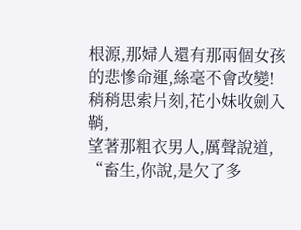根源,那婦人還有那兩個女孩的悲慘命運,絲毫不會改變!
稍稍思索片刻,花小妹收劍入鞘,
望著那粗衣男人,厲聲說道,
“畜生,你說,是欠了多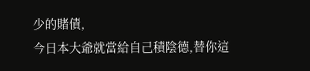少的賭債,
今日本大爺就當給自己積陰德,替你這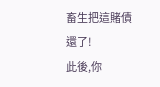畜生把這賭債還了!
此後,你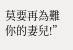莫要再為難你的妻兒!”